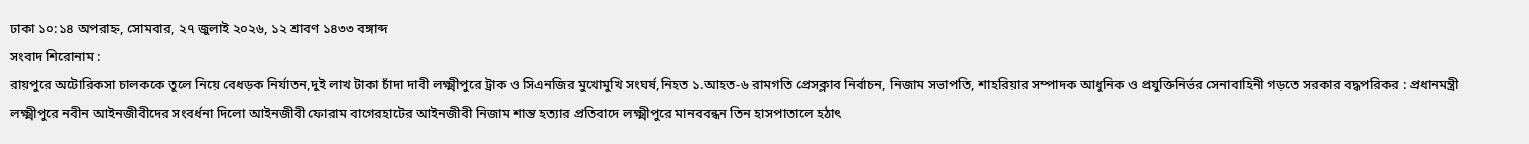ঢাকা ১০:১৪ অপরাহ্ন, সোমবার, ২৭ জুলাই ২০২৬, ১২ শ্রাবণ ১৪৩৩ বঙ্গাব্দ
সংবাদ শিরোনাম :
রায়পুরে অটোরিকসা চালককে তুলে নিয়ে বেধড়ক নির্যাতন,দুই লাখ টাকা চাঁদা দাবী লক্ষ্মীপুরে ট্রাক ও সিএনজির মুখোমুখি সংঘর্ষ,নিহত ১.আহত-৬ রামগতি প্রেসক্লাব নির্বাচন, নিজাম সভাপতি, শাহরিয়ার সম্পাদক আধুনিক ও প্রযুক্তিনির্ভর সেনাবাহিনী গড়তে সরকার বদ্ধপরিকর : প্রধানমন্ত্রী লক্ষ্মীপুরে নবীন আইনজীবীদের সংবর্ধনা দিলো আইনজীবী ফোরাম বাগেরহাটের আইনজীবী নিজাম শান্ত হত্যার প্রতিবাদে লক্ষ্মীপুরে মানববন্ধন তিন হাসপাতালে হঠাৎ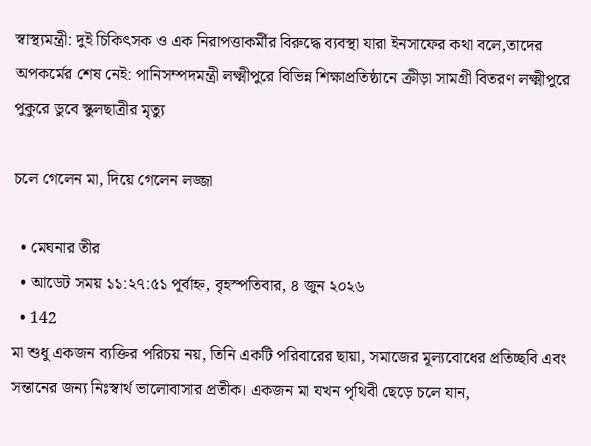স্বাস্থ্যমন্ত্রী: দুই চিকিৎসক ও এক নিরাপত্তাকর্মীর বিরুদ্ধে ব্যবস্থা যারা ইনসাফের কথা বলে,তাদের অপকর্মের শেষ নেই: পানিসম্পদমন্ত্রী লক্ষ্মীপুরে বিভিন্ন শিক্ষাপ্রতিষ্ঠানে ক্রীড়া সামগ্রী বিতরণ লক্ষ্মীপুরে পুকুরে ডুবে স্কুলছাত্রীর মৃত্যু

চলে গেলেন মা, দিয়ে গেলেন লজ্জা

  • মেঘনার তীর
  • আডেট সময় ১১:২৭:৫১ পূর্বাহ্ন, বৃহস্পতিবার, ৪ জুন ২০২৬
  • 142
মা শুধু একজন ব্যক্তির পরিচয় নয়, তিনি একটি পরিবারের ছায়া, সমাজের মূল্যবোধের প্রতিচ্ছবি এবং সন্তানের জন্য নিঃস্বার্থ ভালোবাসার প্রতীক। একজন মা যখন পৃথিবী ছেড়ে চলে যান,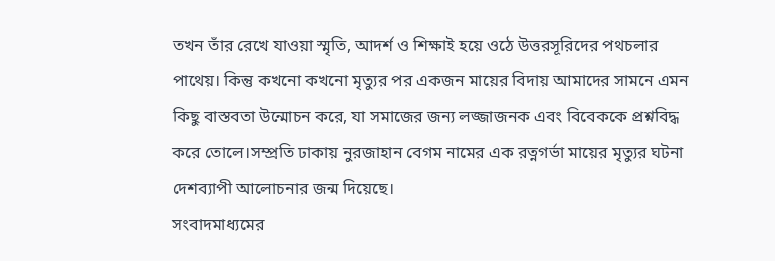তখন তাঁর রেখে যাওয়া স্মৃতি, আদর্শ ও শিক্ষাই হয়ে ওঠে উত্তরসূরিদের পথচলার পাথেয়। কিন্তু কখনো কখনো মৃত্যুর পর একজন মায়ের বিদায় আমাদের সামনে এমন কিছু বাস্তবতা উন্মোচন করে, যা সমাজের জন্য লজ্জাজনক এবং বিবেককে প্রশ্নবিদ্ধ করে তোলে।সম্প্রতি ঢাকায় নুরজাহান বেগম নামের এক রত্নগর্ভা মায়ের মৃত্যুর ঘটনা দেশব্যাপী আলোচনার জন্ম দিয়েছে।
সংবাদমাধ্যমের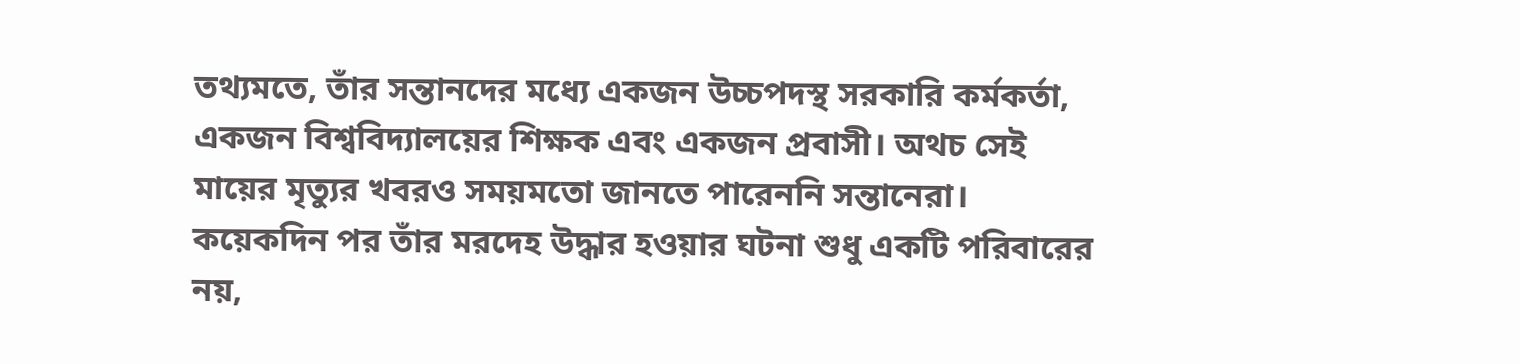তথ্যমতে, তাঁর সন্তানদের মধ্যে একজন উচ্চপদস্থ সরকারি কর্মকর্তা, একজন বিশ্ববিদ্যালয়ের শিক্ষক এবং একজন প্রবাসী। অথচ সেই মায়ের মৃত্যুর খবরও সময়মতো জানতে পারেননি সন্তানেরা। কয়েকদিন পর তাঁর মরদেহ উদ্ধার হওয়ার ঘটনা শুধু একটি পরিবারের নয়,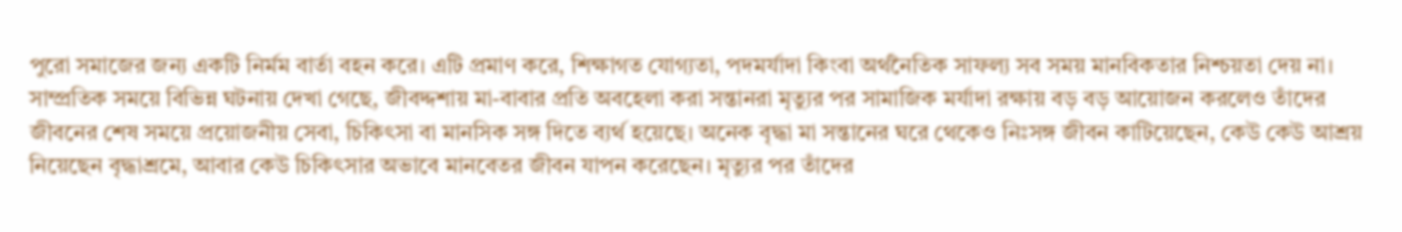পুরো সমাজের জন্য একটি নির্মম বার্তা বহন করে। এটি প্রমাণ করে, শিক্ষাগত যোগ্যতা, পদমর্যাদা কিংবা অর্থনৈতিক সাফল্য সব সময় মানবিকতার নিশ্চয়তা দেয় না।
সাম্প্রতিক সময়ে বিভিন্ন ঘটনায় দেখা গেছে, জীবদ্দশায় মা-বাবার প্রতি অবহেলা করা সন্তানরা মৃত্যুর পর সামাজিক মর্যাদা রক্ষায় বড় বড় আয়োজন করলেও তাঁদের জীবনের শেষ সময়ে প্রয়োজনীয় সেবা, চিকিৎসা বা মানসিক সঙ্গ দিতে ব্যর্থ হয়েছে। অনেক বৃদ্ধা মা সন্তানের ঘরে থেকেও নিঃসঙ্গ জীবন কাটিয়েছেন, কেউ কেউ আশ্রয় নিয়েছেন বৃদ্ধাশ্রমে, আবার কেউ চিকিৎসার অভাবে মানবেতর জীবন যাপন করেছেন। মৃত্যুর পর তাঁদের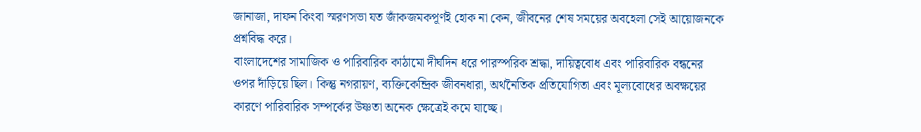জানাজা, দাফন কিংবা স্মরণসভা যত জাঁকজমকপূর্ণই হোক না কেন, জীবনের শেষ সময়ের অবহেলা সেই আয়োজনকে প্রশ্নবিদ্ধ করে।
বাংলাদেশের সামাজিক ও পারিবারিক কাঠামো দীর্ঘদিন ধরে পারস্পরিক শ্রদ্ধা, দায়িত্ববোধ এবং পারিবারিক বন্ধনের ওপর দাঁড়িয়ে ছিল। কিন্তু নগরায়ণ, ব্যক্তিকেন্দ্রিক জীবনধারা, অর্থনৈতিক প্রতিযোগিতা এবং মূল্যবোধের অবক্ষয়ের কারণে পারিবারিক সম্পর্কের উষ্ণতা অনেক ক্ষেত্রেই কমে যাচ্ছে।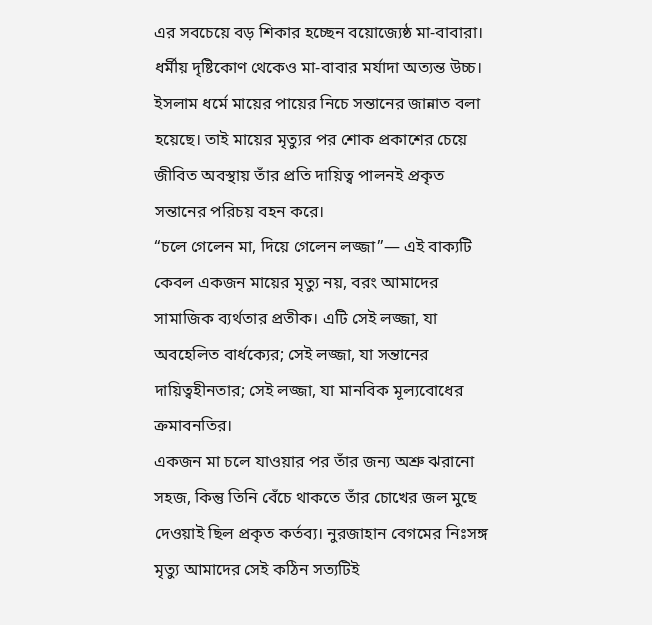এর সবচেয়ে বড় শিকার হচ্ছেন বয়োজ্যেষ্ঠ মা-বাবারা।
ধর্মীয় দৃষ্টিকোণ থেকেও মা-বাবার মর্যাদা অত্যন্ত উচ্চ। ইসলাম ধর্মে মায়ের পায়ের নিচে সন্তানের জান্নাত বলা হয়েছে। তাই মায়ের মৃত্যুর পর শোক প্রকাশের চেয়ে জীবিত অবস্থায় তাঁর প্রতি দায়িত্ব পালনই প্রকৃত সন্তানের পরিচয় বহন করে।
“চলে গেলেন মা, দিয়ে গেলেন লজ্জা”— এই বাক্যটি কেবল একজন মায়ের মৃত্যু নয়, বরং আমাদের সামাজিক ব্যর্থতার প্রতীক। এটি সেই লজ্জা, যা অবহেলিত বার্ধক্যের; সেই লজ্জা, যা সন্তানের দায়িত্বহীনতার; সেই লজ্জা, যা মানবিক মূল্যবোধের ক্রমাবনতির।
একজন মা চলে যাওয়ার পর তাঁর জন্য অশ্রু ঝরানো সহজ, কিন্তু তিনি বেঁচে থাকতে তাঁর চোখের জল মুছে দেওয়াই ছিল প্রকৃত কর্তব্য। নুরজাহান বেগমের নিঃসঙ্গ মৃত্যু আমাদের সেই কঠিন সত্যটিই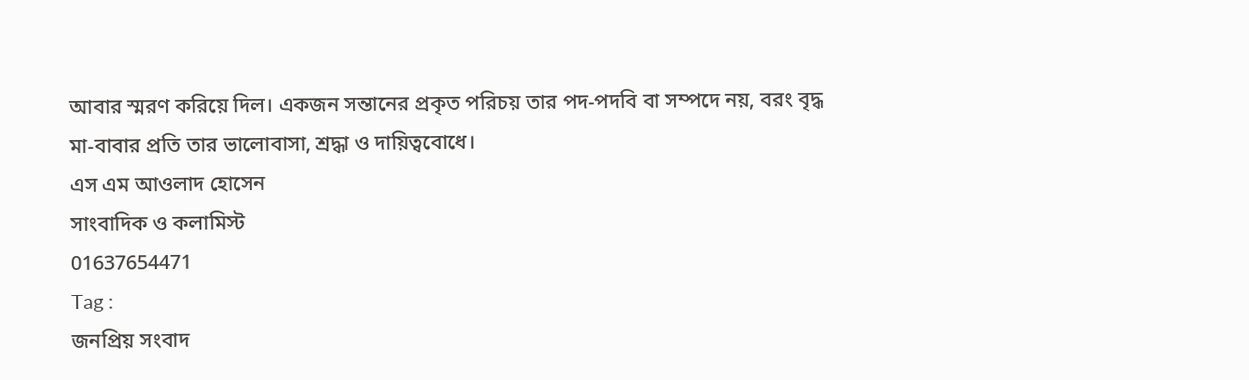আবার স্মরণ করিয়ে দিল। একজন সন্তানের প্রকৃত পরিচয় তার পদ-পদবি বা সম্পদে নয়, বরং বৃদ্ধ মা-বাবার প্রতি তার ভালোবাসা, শ্রদ্ধা ও দায়িত্ববোধে।
এস এম আওলাদ হোসেন
সাংবাদিক ও কলামিস্ট
01637654471
Tag :
জনপ্রিয় সংবাদ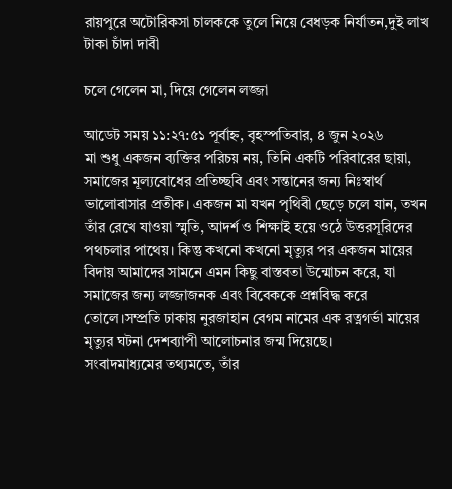রায়পুরে অটোরিকসা চালককে তুলে নিয়ে বেধড়ক নির্যাতন,দুই লাখ টাকা চাঁদা দাবী

চলে গেলেন মা, দিয়ে গেলেন লজ্জা

আডেট সময় ১১:২৭:৫১ পূর্বাহ্ন, বৃহস্পতিবার, ৪ জুন ২০২৬
মা শুধু একজন ব্যক্তির পরিচয় নয়, তিনি একটি পরিবারের ছায়া, সমাজের মূল্যবোধের প্রতিচ্ছবি এবং সন্তানের জন্য নিঃস্বার্থ ভালোবাসার প্রতীক। একজন মা যখন পৃথিবী ছেড়ে চলে যান, তখন তাঁর রেখে যাওয়া স্মৃতি, আদর্শ ও শিক্ষাই হয়ে ওঠে উত্তরসূরিদের পথচলার পাথেয়। কিন্তু কখনো কখনো মৃত্যুর পর একজন মায়ের বিদায় আমাদের সামনে এমন কিছু বাস্তবতা উন্মোচন করে, যা সমাজের জন্য লজ্জাজনক এবং বিবেককে প্রশ্নবিদ্ধ করে তোলে।সম্প্রতি ঢাকায় নুরজাহান বেগম নামের এক রত্নগর্ভা মায়ের মৃত্যুর ঘটনা দেশব্যাপী আলোচনার জন্ম দিয়েছে।
সংবাদমাধ্যমের তথ্যমতে, তাঁর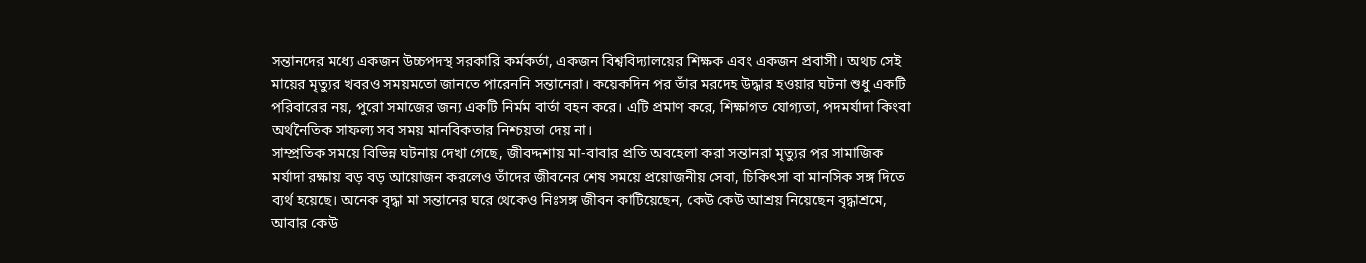সন্তানদের মধ্যে একজন উচ্চপদস্থ সরকারি কর্মকর্তা, একজন বিশ্ববিদ্যালয়ের শিক্ষক এবং একজন প্রবাসী। অথচ সেই মায়ের মৃত্যুর খবরও সময়মতো জানতে পারেননি সন্তানেরা। কয়েকদিন পর তাঁর মরদেহ উদ্ধার হওয়ার ঘটনা শুধু একটি পরিবারের নয়, পুরো সমাজের জন্য একটি নির্মম বার্তা বহন করে। এটি প্রমাণ করে, শিক্ষাগত যোগ্যতা, পদমর্যাদা কিংবা অর্থনৈতিক সাফল্য সব সময় মানবিকতার নিশ্চয়তা দেয় না।
সাম্প্রতিক সময়ে বিভিন্ন ঘটনায় দেখা গেছে, জীবদ্দশায় মা-বাবার প্রতি অবহেলা করা সন্তানরা মৃত্যুর পর সামাজিক মর্যাদা রক্ষায় বড় বড় আয়োজন করলেও তাঁদের জীবনের শেষ সময়ে প্রয়োজনীয় সেবা, চিকিৎসা বা মানসিক সঙ্গ দিতে ব্যর্থ হয়েছে। অনেক বৃদ্ধা মা সন্তানের ঘরে থেকেও নিঃসঙ্গ জীবন কাটিয়েছেন, কেউ কেউ আশ্রয় নিয়েছেন বৃদ্ধাশ্রমে, আবার কেউ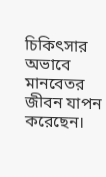চিকিৎসার অভাবে মানবেতর জীবন যাপন করেছেন।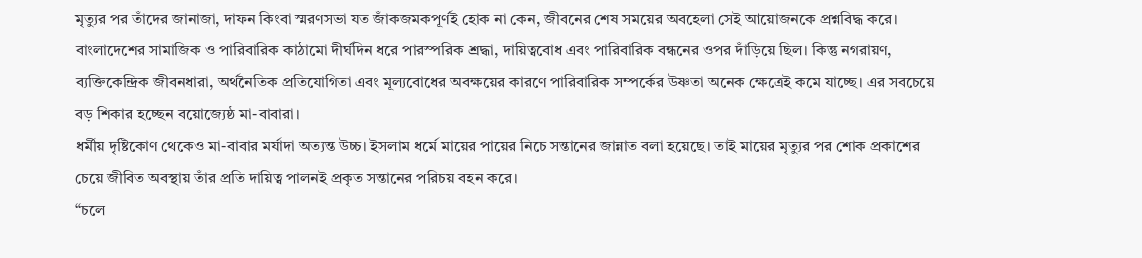মৃত্যুর পর তাঁদের জানাজা, দাফন কিংবা স্মরণসভা যত জাঁকজমকপূর্ণই হোক না কেন, জীবনের শেষ সময়ের অবহেলা সেই আয়োজনকে প্রশ্নবিদ্ধ করে।
বাংলাদেশের সামাজিক ও পারিবারিক কাঠামো দীর্ঘদিন ধরে পারস্পরিক শ্রদ্ধা, দায়িত্ববোধ এবং পারিবারিক বন্ধনের ওপর দাঁড়িয়ে ছিল। কিন্তু নগরায়ণ, ব্যক্তিকেন্দ্রিক জীবনধারা, অর্থনৈতিক প্রতিযোগিতা এবং মূল্যবোধের অবক্ষয়ের কারণে পারিবারিক সম্পর্কের উষ্ণতা অনেক ক্ষেত্রেই কমে যাচ্ছে। এর সবচেয়ে বড় শিকার হচ্ছেন বয়োজ্যেষ্ঠ মা-বাবারা।
ধর্মীয় দৃষ্টিকোণ থেকেও মা-বাবার মর্যাদা অত্যন্ত উচ্চ। ইসলাম ধর্মে মায়ের পায়ের নিচে সন্তানের জান্নাত বলা হয়েছে। তাই মায়ের মৃত্যুর পর শোক প্রকাশের চেয়ে জীবিত অবস্থায় তাঁর প্রতি দায়িত্ব পালনই প্রকৃত সন্তানের পরিচয় বহন করে।
“চলে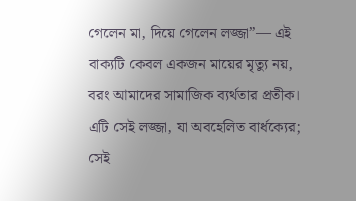গেলেন মা, দিয়ে গেলেন লজ্জা”— এই বাক্যটি কেবল একজন মায়ের মৃত্যু নয়, বরং আমাদের সামাজিক ব্যর্থতার প্রতীক। এটি সেই লজ্জা, যা অবহেলিত বার্ধক্যের; সেই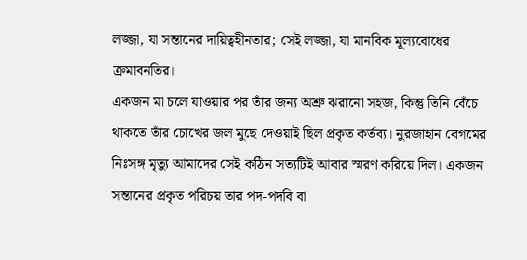লজ্জা, যা সন্তানের দায়িত্বহীনতার; সেই লজ্জা, যা মানবিক মূল্যবোধের ক্রমাবনতির।
একজন মা চলে যাওয়ার পর তাঁর জন্য অশ্রু ঝরানো সহজ, কিন্তু তিনি বেঁচে থাকতে তাঁর চোখের জল মুছে দেওয়াই ছিল প্রকৃত কর্তব্য। নুরজাহান বেগমের নিঃসঙ্গ মৃত্যু আমাদের সেই কঠিন সত্যটিই আবার স্মরণ করিয়ে দিল। একজন সন্তানের প্রকৃত পরিচয় তার পদ-পদবি বা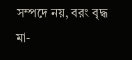সম্পদে নয়, বরং বৃদ্ধ মা-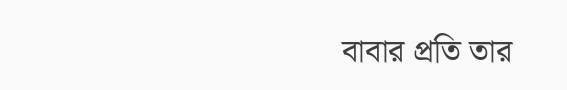বাবার প্রতি তার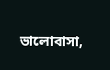ভালোবাসা,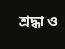শ্রদ্ধা ও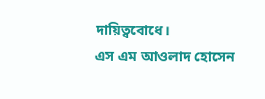দায়িত্ববোধে।
এস এম আওলাদ হোসেন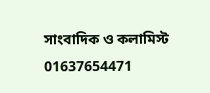সাংবাদিক ও কলামিস্ট
01637654471